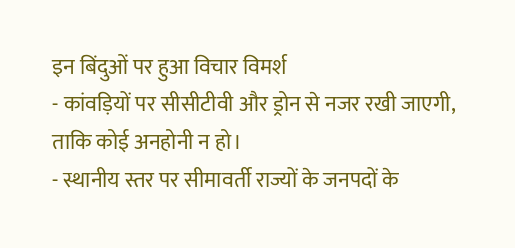इन बिंदुओं पर हुआ विचार विमर्श
- कांवड़ियों पर सीसीटीवी और ड्रोन से नजर रखी जाएगी, ताकि कोई अनहोनी न हो।
- स्थानीय स्तर पर सीमावर्ती राज्यों के जनपदों के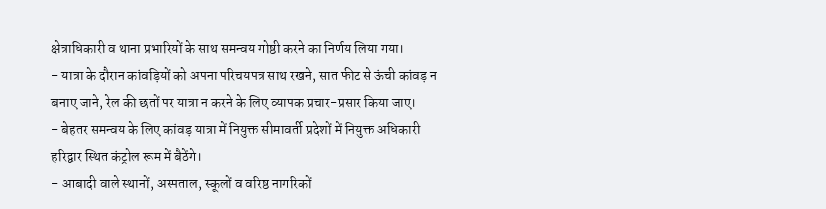क्षेत्राधिकारी व थाना प्रभारियों के साथ समन्वय गोष्ठी करने का निर्णय लिया गया।
- यात्रा के दौरान कांवड़ियों को अपना परिचयपत्र साथ रखने, सात फीट से ऊंची कांवड़ न बनाए जाने, रेल की छतों पर यात्रा न करने के लिए व्यापक प्रचार-प्रसार किया जाए।
- बेहतर समन्वय के लिए कांवड़ यात्रा में नियुक्त सीमावर्ती प्रदेशों में नियुक्त अधिकारी हरिद्वार स्थित कंट्रोल रूम में बैठेंगे।
- आबादी वाले स्थानों, अस्पताल, स्कूलों व वरिष्ठ नागरिकों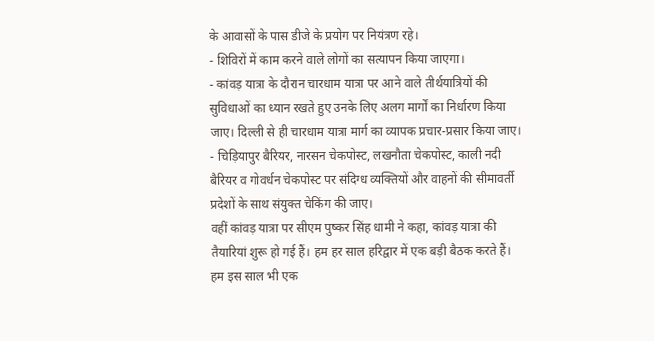के आवासों के पास डीजे के प्रयोग पर नियंत्रण रहे।
- शिविरों में काम करने वाले लोगों का सत्यापन किया जाएगा।
- कांवड़ यात्रा के दौरान चारधाम यात्रा पर आने वाले तीर्थयात्रियों की सुविधाओं का ध्यान रखते हुए उनके लिए अलग मार्गों का निर्धारण किया जाए। दिल्ली से ही चारधाम यात्रा मार्ग का व्यापक प्रचार-प्रसार किया जाए।
- चिड़ियापुर बैरियर, नारसन चेकपोस्ट, लखनौता चेकपोस्ट, काली नदी बैरियर व गोवर्धन चेकपोस्ट पर संदिग्ध व्यक्तियों और वाहनों की सीमावर्ती प्रदेशों के साथ संयुक्त चेकिंग की जाए।
वहीं कांवड़ यात्रा पर सीएम पुष्कर सिंह धामी ने कहा, कांवड़ यात्रा की तैयारियां शुरू हो गई हैं। हम हर साल हरिद्वार में एक बड़ी बैठक करते हैं। हम इस साल भी एक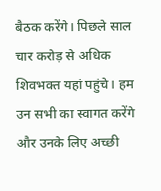बैठक करेंगे। पिछले साल चार करोड़ से अधिक शिवभक्त यहां पहुंचे। हम उन सभी का स्वागत करेंगे और उनके लिए अच्छी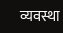व्यवस्था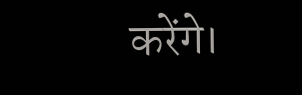करेंगे।